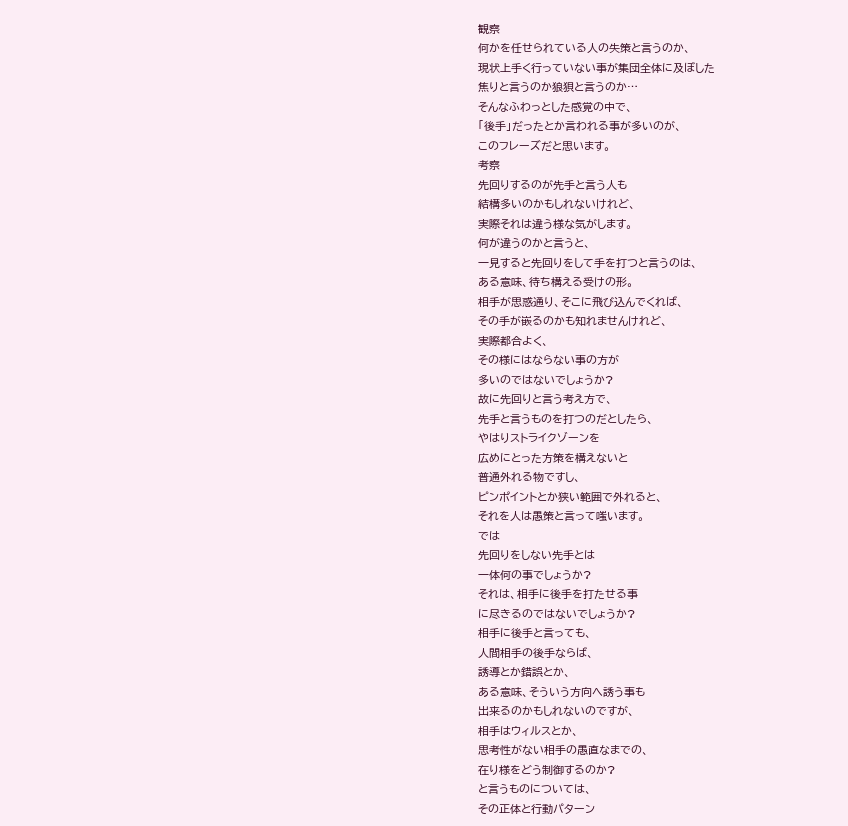観察
何かを任せられている人の失策と言うのか、
現状上手く行っていない事が集団全体に及ぼした
焦りと言うのか狼狽と言うのか…
そんなふわっとした感覚の中で、
「後手」だったとか言われる事が多いのが、
このフレーズだと思います。
考察
先回りするのが先手と言う人も
結構多いのかもしれないけれど、
実際それは違う様な気がします。
何が違うのかと言うと、
一見すると先回りをして手を打つと言うのは、
ある意味、待ち構える受けの形。
相手が思惑通り、そこに飛び込んでくれば、
その手が嵌るのかも知れませんけれど、
実際都合よく、
その様にはならない事の方が
多いのではないでしょうか?
故に先回りと言う考え方で、
先手と言うものを打つのだとしたら、
やはりストライクゾーンを
広めにとった方策を構えないと
普通外れる物ですし、
ピンポイントとか狭い範囲で外れると、
それを人は愚策と言って嗤います。
では
先回りをしない先手とは
一体何の事でしょうか?
それは、相手に後手を打たせる事
に尽きるのではないでしょうか?
相手に後手と言っても、
人間相手の後手ならば、
誘導とか錯誤とか、
ある意味、そういう方向へ誘う事も
出来るのかもしれないのですが、
相手はウィルスとか、
思考性がない相手の愚直なまでの、
在り様をどう制御するのか?
と言うものについては、
その正体と行動パターン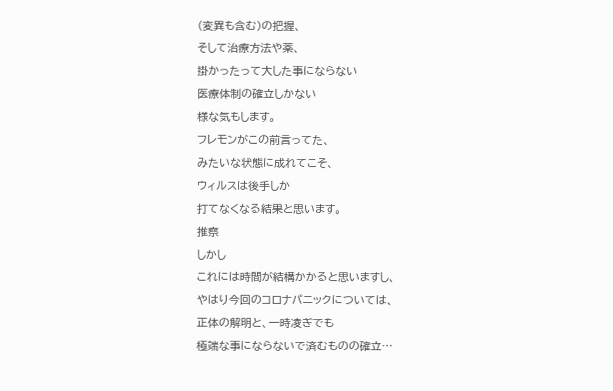(変異も含む)の把握、
そして治療方法や薬、
掛かったって大した事にならない
医療体制の確立しかない
様な気もします。
フレモンがこの前言ってた、
みたいな状態に成れてこそ、
ウィルスは後手しか
打てなくなる結果と思います。
推察
しかし
これには時間が結構かかると思いますし、
やはり今回のコロナパニックについては、
正体の解明と、一時凌ぎでも
極端な事にならないで済むものの確立…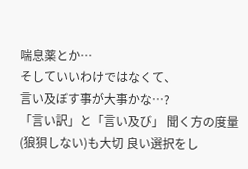喘息薬とか…
そしていいわけではなくて、
言い及ぼす事が大事かな…?
「言い訳」と「言い及び」 聞く方の度量(狼狽しない)も大切 良い選択をし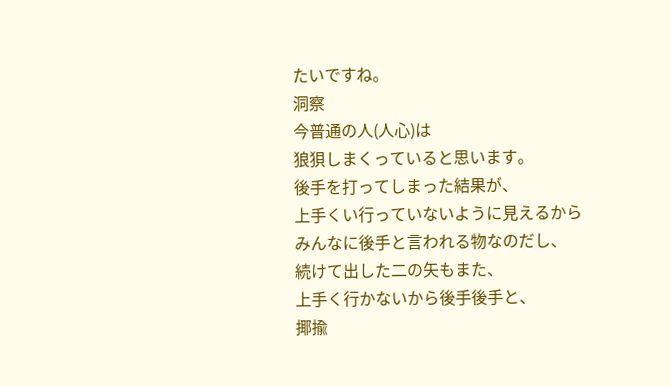たいですね。
洞察
今普通の人(人心)は
狼狽しまくっていると思います。
後手を打ってしまった結果が、
上手くい行っていないように見えるから
みんなに後手と言われる物なのだし、
続けて出した二の矢もまた、
上手く行かないから後手後手と、
揶揄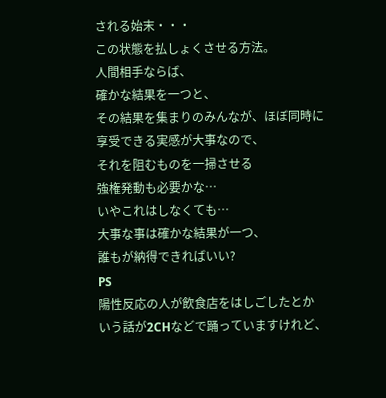される始末・・・
この状態を払しょくさせる方法。
人間相手ならば、
確かな結果を一つと、
その結果を集まりのみんなが、ほぼ同時に
享受できる実感が大事なので、
それを阻むものを一掃させる
強権発動も必要かな…
いやこれはしなくても…
大事な事は確かな結果が一つ、
誰もが納得できればいい?
PS
陽性反応の人が飲食店をはしごしたとか
いう話が2CHなどで踊っていますけれど、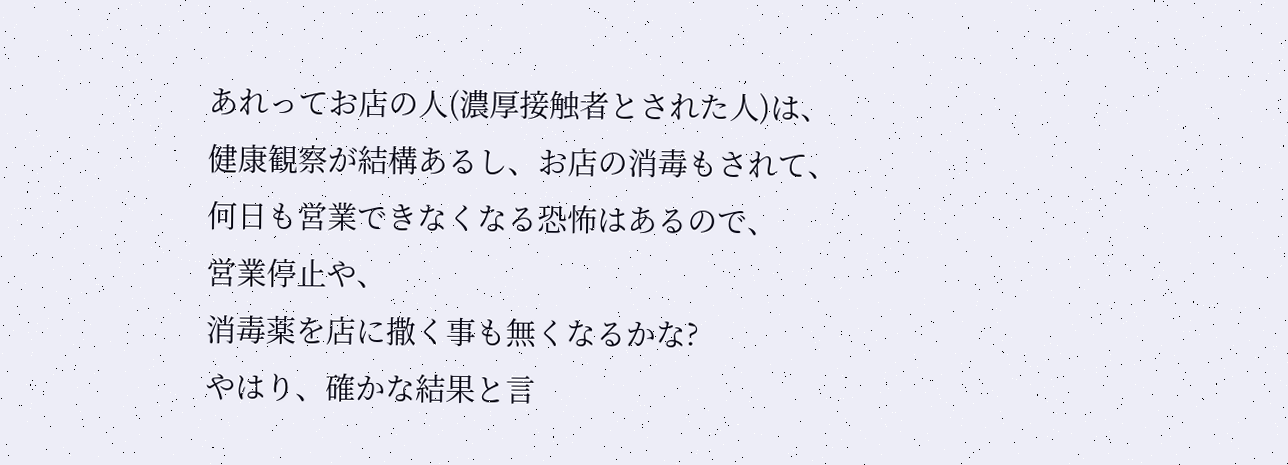あれってお店の人(濃厚接触者とされた人)は、
健康観察が結構あるし、お店の消毒もされて、
何日も営業できなくなる恐怖はあるので、
営業停止や、
消毒薬を店に撒く事も無くなるかな?
やはり、確かな結果と言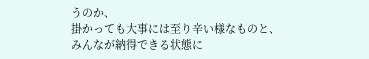うのか、
掛かっても大事には至り辛い様なものと、
みんなが納得できる状態に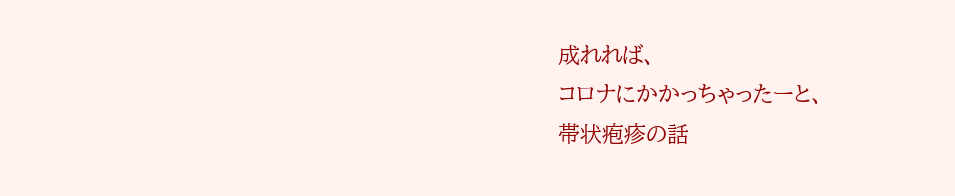成れれば、
コロナにかかっちゃったーと、
帯状疱疹の話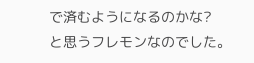で済むようになるのかな?
と思うフレモンなのでした。